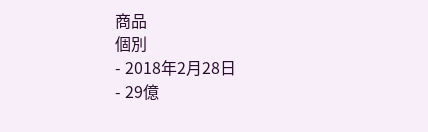商品
個別
- 2018年2月28日
- 29億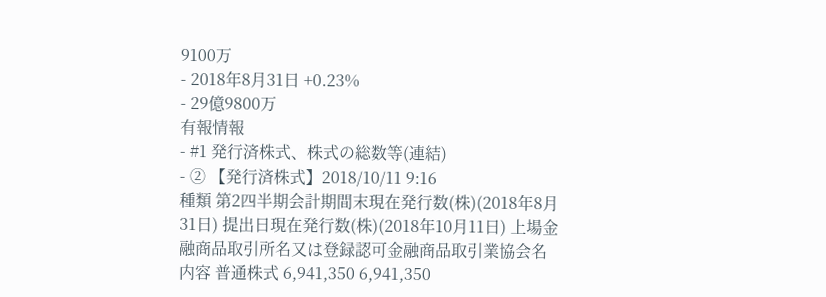9100万
- 2018年8月31日 +0.23%
- 29億9800万
有報情報
- #1 発行済株式、株式の総数等(連結)
- ② 【発行済株式】2018/10/11 9:16
種類 第2四半期会計期間末現在発行数(株)(2018年8月31日) 提出日現在発行数(株)(2018年10月11日) 上場金融商品取引所名又は登録認可金融商品取引業協会名 内容 普通株式 6,941,350 6,941,350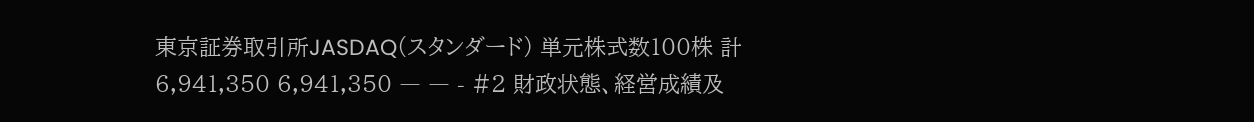東京証券取引所JASDAQ(スタンダード) 単元株式数100株 計 6,941,350 6,941,350 ― ― - #2 財政状態、経営成績及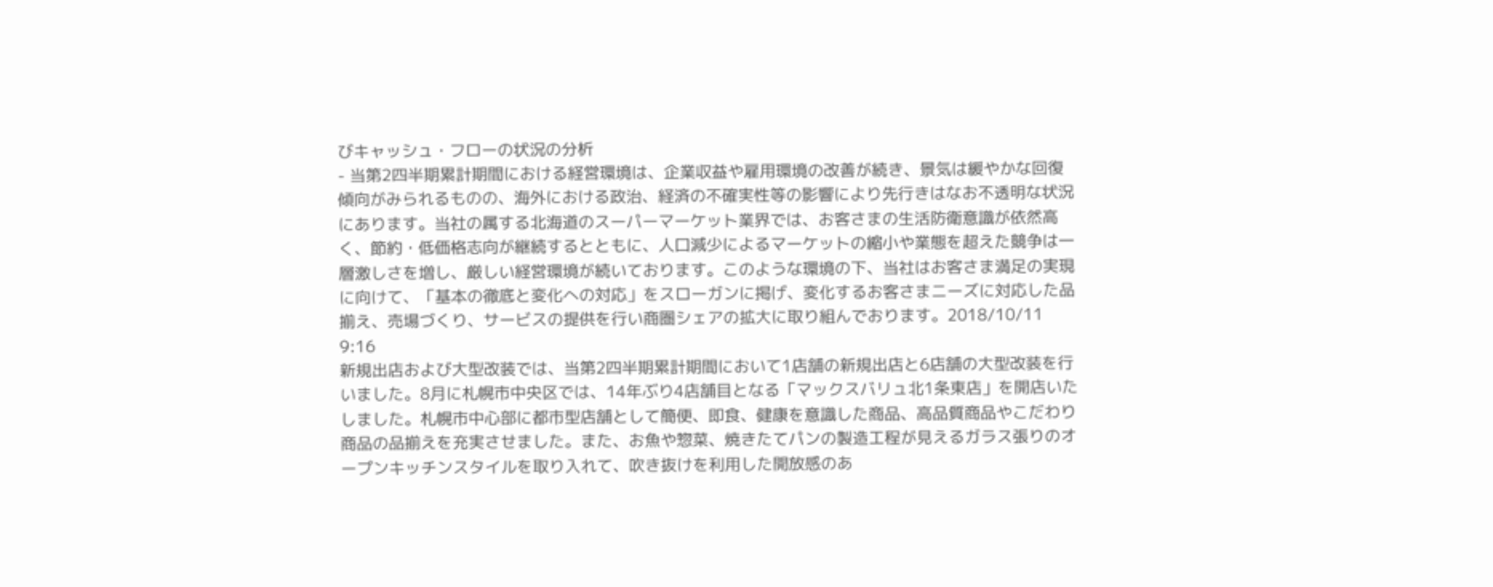びキャッシュ・フローの状況の分析
- 当第2四半期累計期間における経営環境は、企業収益や雇用環境の改善が続き、景気は緩やかな回復傾向がみられるものの、海外における政治、経済の不確実性等の影響により先行きはなお不透明な状況にあります。当社の属する北海道のスーパーマーケット業界では、お客さまの生活防衛意識が依然高く、節約・低価格志向が継続するとともに、人口減少によるマーケットの縮小や業態を超えた競争は一層激しさを増し、厳しい経営環境が続いております。このような環境の下、当社はお客さま満足の実現に向けて、「基本の徹底と変化への対応」をスローガンに掲げ、変化するお客さまニーズに対応した品揃え、売場づくり、サービスの提供を行い商圏シェアの拡大に取り組んでおります。2018/10/11 9:16
新規出店および大型改装では、当第2四半期累計期間において1店舗の新規出店と6店舗の大型改装を行いました。8月に札幌市中央区では、14年ぶり4店舗目となる「マックスバリュ北1条東店」を開店いたしました。札幌市中心部に都市型店舗として簡便、即食、健康を意識した商品、高品質商品やこだわり商品の品揃えを充実させました。また、お魚や惣菜、焼きたてパンの製造工程が見えるガラス張りのオープンキッチンスタイルを取り入れて、吹き抜けを利用した開放感のあ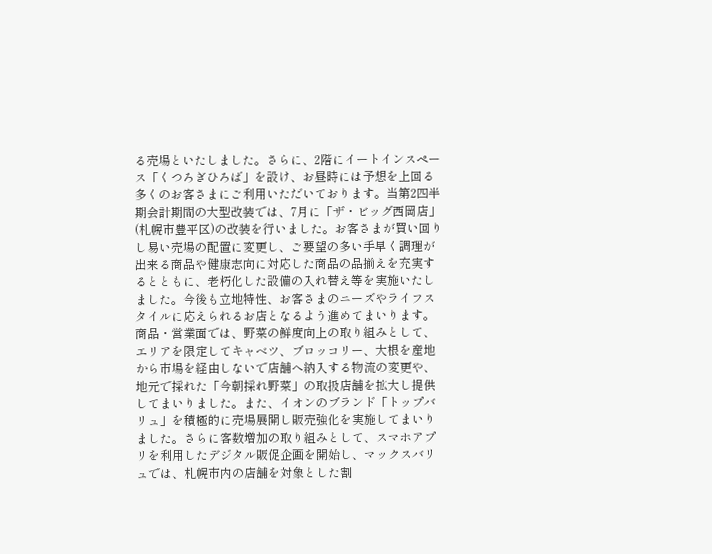る売場といたしました。さらに、2階にイートインスペース「くつろぎひろば」を設け、お昼時には予想を上回る多くのお客さまにご利用いただいております。当第2四半期会計期間の大型改装では、7月に「ザ・ビッグ西岡店」(札幌市豊平区)の改装を行いました。お客さまが買い回りし易い売場の配置に変更し、ご要望の多い手早く調理が出来る商品や健康志向に対応した商品の品揃えを充実するとともに、老朽化した設備の入れ替え等を実施いたしました。今後も立地特性、お客さまのニーズやライフスタイルに応えられるお店となるよう進めてまいります。
商品・営業面では、野菜の鮮度向上の取り組みとして、エリアを限定してキャベツ、ブロッコリー、大根を産地から市場を経由しないで店舗へ納入する物流の変更や、地元で採れた「今朝採れ野菜」の取扱店舗を拡大し提供してまいりました。また、イオンのブランド「トップバリュ」を積極的に売場展開し販売強化を実施してまいりました。さらに客数増加の取り組みとして、スマホアプリを利用したデジタル販促企画を開始し、マックスバリュでは、札幌市内の店舗を対象とした割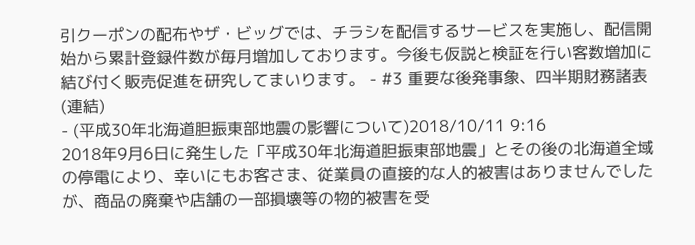引クーポンの配布やザ・ビッグでは、チラシを配信するサービスを実施し、配信開始から累計登録件数が毎月増加しております。今後も仮説と検証を行い客数増加に結び付く販売促進を研究してまいります。 - #3 重要な後発事象、四半期財務諸表(連結)
- (平成30年北海道胆振東部地震の影響について)2018/10/11 9:16
2018年9月6日に発生した「平成30年北海道胆振東部地震」とその後の北海道全域の停電により、幸いにもお客さま、従業員の直接的な人的被害はありませんでしたが、商品の廃棄や店舗の一部損壊等の物的被害を受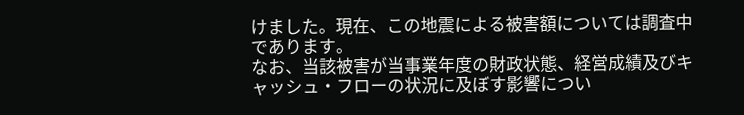けました。現在、この地震による被害額については調査中であります。
なお、当該被害が当事業年度の財政状態、経営成績及びキャッシュ・フローの状況に及ぼす影響につい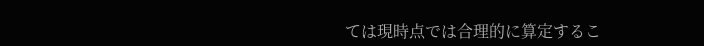ては現時点では合理的に算定するこ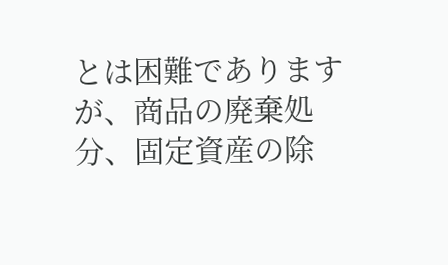とは困難でありますが、商品の廃棄処分、固定資産の除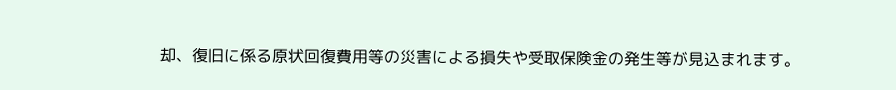却、復旧に係る原状回復費用等の災害による損失や受取保険金の発生等が見込まれます。